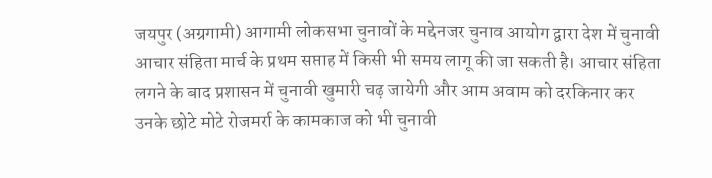जयपुर (अग्रगामी) आगामी लोकसभा चुनावों के मद्देनजर चुनाव आयोग द्वारा देश में चुनावी आचार संहिता मार्च के प्रथम सप्ताह में किसी भी समय लागू की जा सकती है। आचार संहिता लगने के बाद प्रशासन में चुनावी खुमारी चढ़ जायेगी और आम अवाम को दरकिनार कर उनके छोटे मोटे रोजमर्रा के कामकाज को भी चुनावी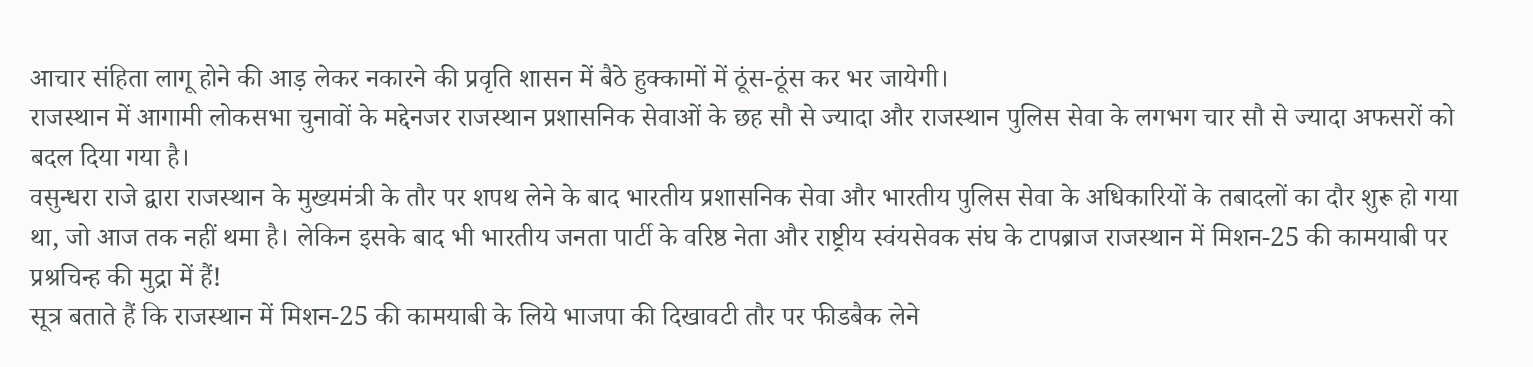आचार संहिता लागू होने की आड़ लेकर नकारने की प्रवृति शासन में बैठे हुक्कामों में ठूंस-ठूंस कर भर जायेगी।
राजस्थान में आगामी लोकसभा चुनावों के मद्देनजर राजस्थान प्रशासनिक सेवाओं के छह सौ से ज्यादा और राजस्थान पुलिस सेवा के लगभग चार सौ से ज्यादा अफसरों को बदल दिया गया है।
वसुन्धरा राजे द्वारा राजस्थान के मुख्यमंत्री के तौर पर शपथ लेने के बाद भारतीय प्रशासनिक सेवा और भारतीय पुलिस सेवा के अधिकारियों के तबादलों का दौर शुरू हो गया था, जो आज तक नहीं थमा है। लेकिन इसके बाद भी भारतीय जनता पार्टी के वरिष्ठ नेता और राष्ट्रीय स्वंयसेवक संघ के टापब्राज राजस्थान में मिशन-25 की कामयाबी पर प्रश्रचिन्ह की मुद्रा में हैं!
सूत्र बताते हैं कि राजस्थान में मिशन-25 की कामयाबी के लिये भाजपा की दिखावटी तौर पर फीडबैक लेने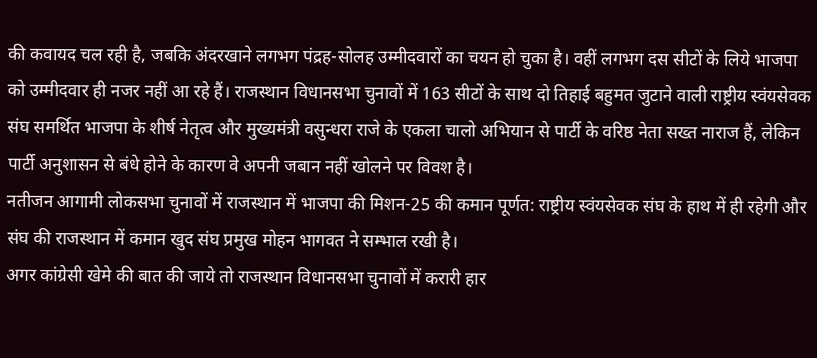की कवायद चल रही है, जबकि अंदरखाने लगभग पंद्रह-सोलह उम्मीदवारों का चयन हो चुका है। वहीं लगभग दस सीटों के लिये भाजपा को उम्मीदवार ही नजर नहीं आ रहे हैं। राजस्थान विधानसभा चुनावों में 163 सीटों के साथ दो तिहाई बहुमत जुटाने वाली राष्ट्रीय स्वंयसेवक संघ समर्थित भाजपा के शीर्ष नेतृत्व और मुख्यमंत्री वसुन्धरा राजे के एकला चालो अभियान से पार्टी के वरिष्ठ नेता सख्त नाराज हैं, लेकिन पार्टी अनुशासन से बंधे होने के कारण वे अपनी जबान नहीं खोलने पर विवश है।
नतीजन आगामी लोकसभा चुनावों में राजस्थान में भाजपा की मिशन-25 की कमान पूर्णत: राष्ट्रीय स्वंयसेवक संघ के हाथ में ही रहेगी और संघ की राजस्थान में कमान खुद संघ प्रमुख मोहन भागवत ने सम्भाल रखी है।
अगर कांग्रेसी खेमे की बात की जाये तो राजस्थान विधानसभा चुनावों में करारी हार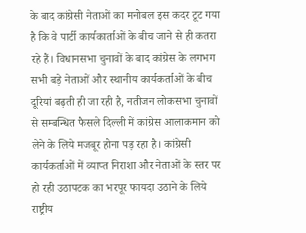के बाद कांग्रेसी नेताओं का मनोबल इस कदर टूट गया है कि वे पार्टी कार्यकार्ताओं के बीच जाने से ही कतरा रहे हैं। विधानसभा चुनावों के बाद कांग्रेस के लगभग सभी बड़े नेताओं और स्थानीय कार्यकर्ताओं के बीच दूरियां बढ़ती ही जा रही है, नतीजन लोकसभा चुनावों से सम्बन्धित फैसले दिल्ली में कांग्रेस आलाकमान को लेने के लिये मजबूर होना पड़ रहा है। कांग्रेसी कार्यकर्ताओं में व्याप्त निराशा और नेताओं के स्तर पर हो रही उठापटक का भरपूर फायदा उठाने के लिये राष्ट्रीय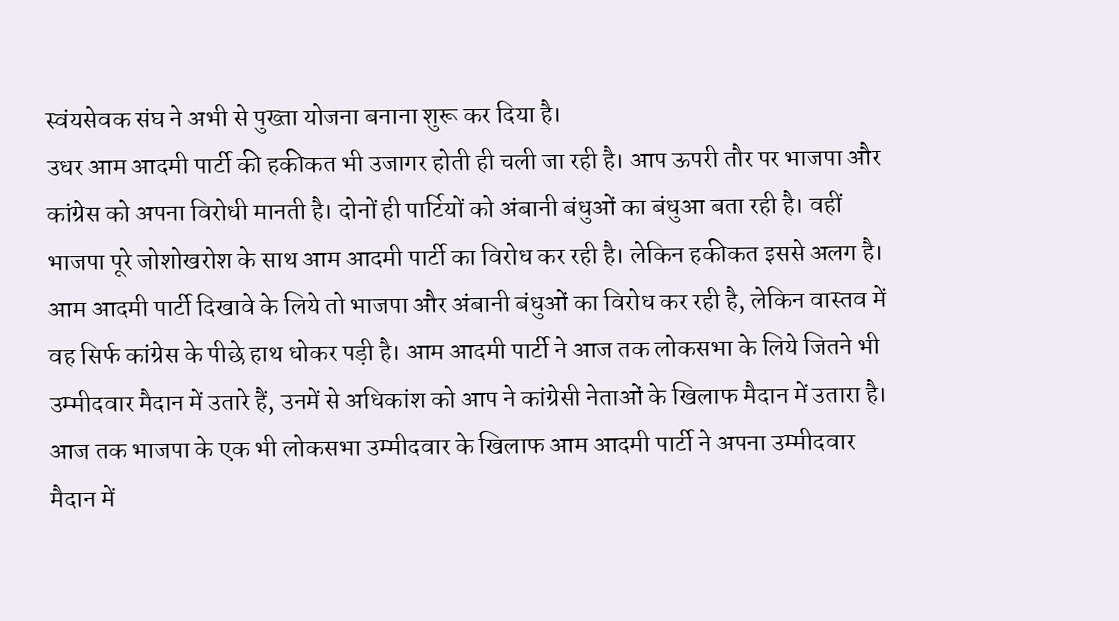स्वंयसेवक संघ ने अभी से पुख्ता योजना बनाना शुरू कर दिया है।
उधर आम आदमी पार्टी की हकीकत भी उजागर होती ही चली जा रही है। आप ऊपरी तौर पर भाजपा और कांग्रेस को अपना विरोधी मानती है। दोनों ही पार्टियों को अंबानी बंधुओं का बंधुआ बता रही है। वहीं भाजपा पूरे जोशोखरोश के साथ आम आदमी पार्टी का विरोध कर रही है। लेकिन हकीकत इससे अलग है। आम आदमी पार्टी दिखावे के लिये तो भाजपा और अंबानी बंधुओं का विरोध कर रही है, लेकिन वास्तव में वह सिर्फ कांग्रेस के पीछे हाथ धोकर पड़ी है। आम आदमी पार्टी ने आज तक लोकसभा के लिये जितने भी उम्मीदवार मैदान में उतारे हैं, उनमें से अधिकांश को आप ने कांग्रेसी नेताओं के खिलाफ मैदान में उतारा है। आज तक भाजपा के एक भी लोकसभा उम्मीदवार के खिलाफ आम आदमी पार्टी ने अपना उम्मीदवार मैदान में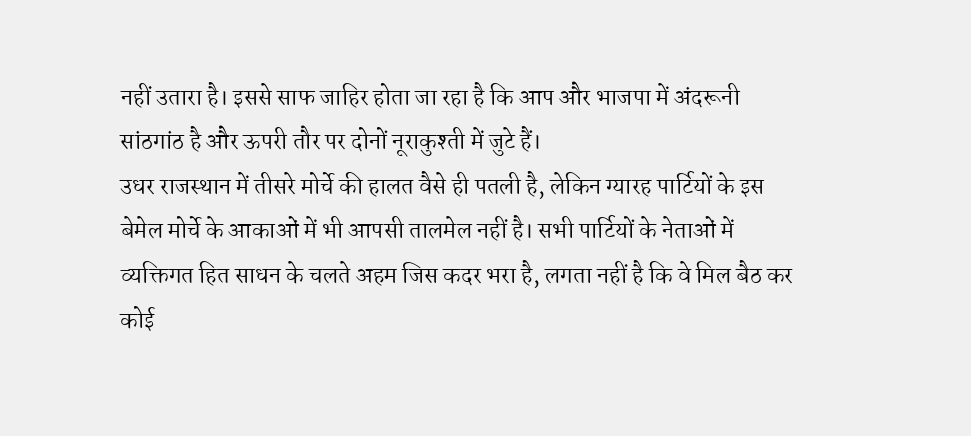नहीं उतारा है। इससे साफ जाहिर होता जा रहा है कि आप और भाजपा में अंदरूनी सांठगांठ है और ऊपरी तौर पर दोनों नूराकुश्ती में जुटे हैं।
उधर राजस्थान में तीसरे मोर्चे की हालत वैसे ही पतली है, लेकिन ग्यारह पार्टियों के इस बेमेल मोर्चे के आकाओं में भी आपसी तालमेल नहीं है। सभी पार्टियों के नेताओं में व्यक्तिगत हित साधन के चलते अहम जिस कदर भरा है, लगता नहीं है कि वे मिल बैठ कर कोई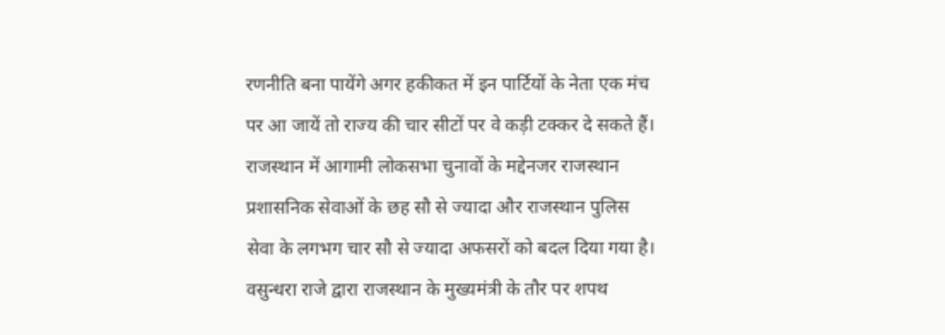रणनीति बना पायेंगे अगर हकीकत में इन पार्टियों के नेता एक मंच पर आ जायें तो राज्य की चार सीटों पर वे कड़ी टक्कर दे सकते हैं।
राजस्थान में आगामी लोकसभा चुनावों के मद्देनजर राजस्थान प्रशासनिक सेवाओं के छह सौ से ज्यादा और राजस्थान पुलिस सेवा के लगभग चार सौ से ज्यादा अफसरों को बदल दिया गया है।
वसुन्धरा राजे द्वारा राजस्थान के मुख्यमंत्री के तौर पर शपथ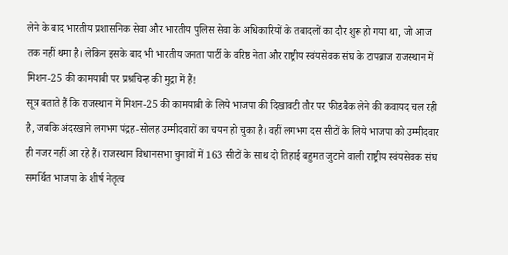लेने के बाद भारतीय प्रशासनिक सेवा और भारतीय पुलिस सेवा के अधिकारियों के तबादलों का दौर शुरू हो गया था, जो आज तक नहीं थमा है। लेकिन इसके बाद भी भारतीय जनता पार्टी के वरिष्ठ नेता और राष्ट्रीय स्वंयसेवक संघ के टापब्राज राजस्थान में मिशन-25 की कामयाबी पर प्रश्रचिन्ह की मुद्रा में हैं!
सूत्र बताते हैं कि राजस्थान में मिशन-25 की कामयाबी के लिये भाजपा की दिखावटी तौर पर फीडबैक लेने की कवायद चल रही है, जबकि अंदरखाने लगभग पंद्रह-सोलह उम्मीदवारों का चयन हो चुका है। वहीं लगभग दस सीटों के लिये भाजपा को उम्मीदवार ही नजर नहीं आ रहे हैं। राजस्थान विधानसभा चुनावों में 163 सीटों के साथ दो तिहाई बहुमत जुटाने वाली राष्ट्रीय स्वंयसेवक संघ समर्थित भाजपा के शीर्ष नेतृत्व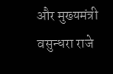और मुख्यमंत्री वसुन्धरा राजे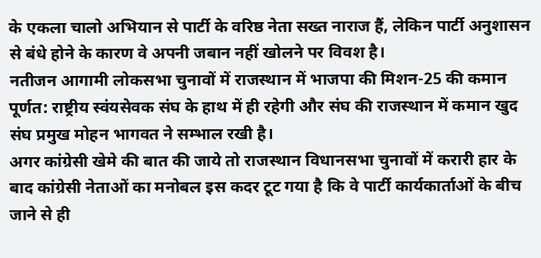के एकला चालो अभियान से पार्टी के वरिष्ठ नेता सख्त नाराज हैं, लेकिन पार्टी अनुशासन से बंधे होने के कारण वे अपनी जबान नहीं खोलने पर विवश है।
नतीजन आगामी लोकसभा चुनावों में राजस्थान में भाजपा की मिशन-25 की कमान पूर्णत: राष्ट्रीय स्वंयसेवक संघ के हाथ में ही रहेगी और संघ की राजस्थान में कमान खुद संघ प्रमुख मोहन भागवत ने सम्भाल रखी है।
अगर कांग्रेसी खेमे की बात की जाये तो राजस्थान विधानसभा चुनावों में करारी हार के बाद कांग्रेसी नेताओं का मनोबल इस कदर टूट गया है कि वे पार्टी कार्यकार्ताओं के बीच जाने से ही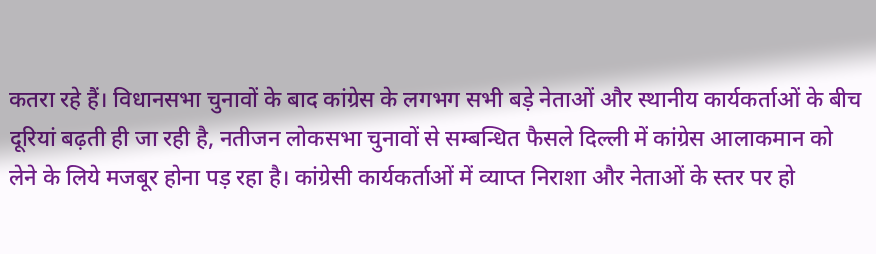कतरा रहे हैं। विधानसभा चुनावों के बाद कांग्रेस के लगभग सभी बड़े नेताओं और स्थानीय कार्यकर्ताओं के बीच दूरियां बढ़ती ही जा रही है, नतीजन लोकसभा चुनावों से सम्बन्धित फैसले दिल्ली में कांग्रेस आलाकमान को लेने के लिये मजबूर होना पड़ रहा है। कांग्रेसी कार्यकर्ताओं में व्याप्त निराशा और नेताओं के स्तर पर हो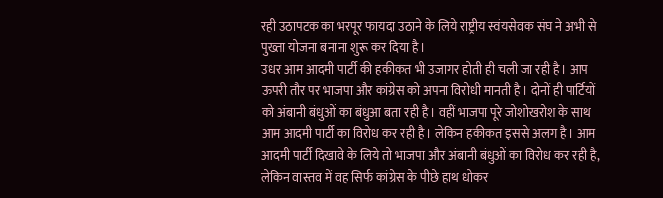रही उठापटक का भरपूर फायदा उठाने के लिये राष्ट्रीय स्वंयसेवक संघ ने अभी से पुख्ता योजना बनाना शुरू कर दिया है।
उधर आम आदमी पार्टी की हकीकत भी उजागर होती ही चली जा रही है। आप ऊपरी तौर पर भाजपा और कांग्रेस को अपना विरोधी मानती है। दोनों ही पार्टियों को अंबानी बंधुओं का बंधुआ बता रही है। वहीं भाजपा पूरे जोशोखरोश के साथ आम आदमी पार्टी का विरोध कर रही है। लेकिन हकीकत इससे अलग है। आम आदमी पार्टी दिखावे के लिये तो भाजपा और अंबानी बंधुओं का विरोध कर रही है, लेकिन वास्तव में वह सिर्फ कांग्रेस के पीछे हाथ धोकर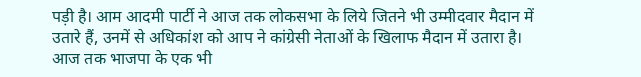पड़ी है। आम आदमी पार्टी ने आज तक लोकसभा के लिये जितने भी उम्मीदवार मैदान में उतारे हैं, उनमें से अधिकांश को आप ने कांग्रेसी नेताओं के खिलाफ मैदान में उतारा है। आज तक भाजपा के एक भी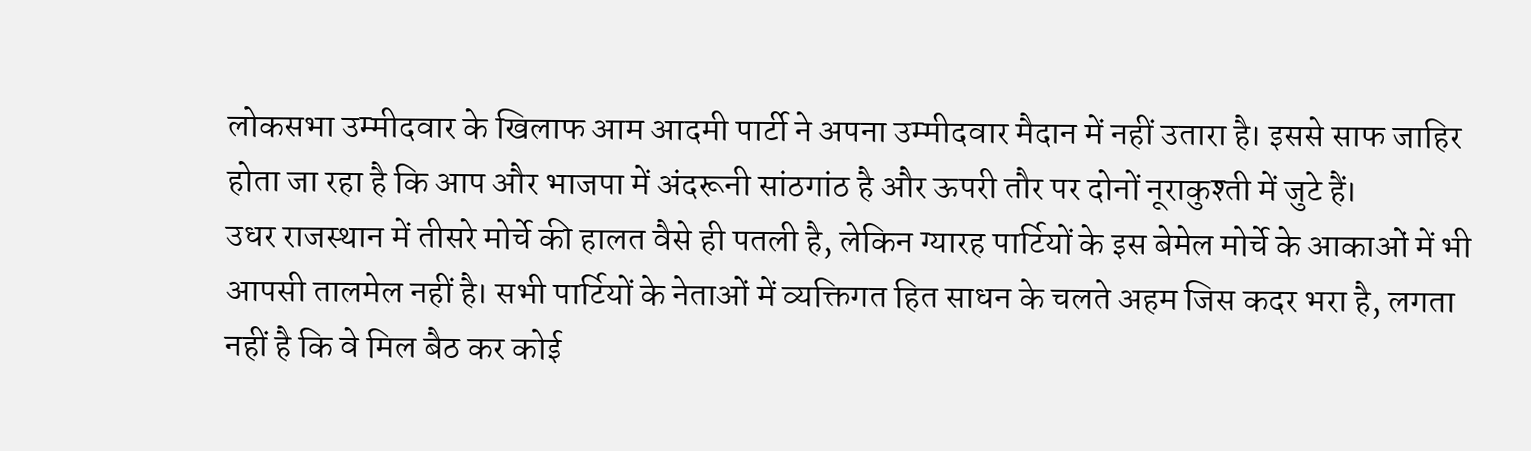लोकसभा उम्मीदवार के खिलाफ आम आदमी पार्टी ने अपना उम्मीदवार मैदान में नहीं उतारा है। इससे साफ जाहिर होता जा रहा है कि आप और भाजपा में अंदरूनी सांठगांठ है और ऊपरी तौर पर दोनों नूराकुश्ती में जुटे हैं।
उधर राजस्थान में तीसरे मोर्चे की हालत वैसे ही पतली है, लेकिन ग्यारह पार्टियों के इस बेमेल मोर्चे के आकाओं में भी आपसी तालमेल नहीं है। सभी पार्टियों के नेताओं में व्यक्तिगत हित साधन के चलते अहम जिस कदर भरा है, लगता नहीं है कि वे मिल बैठ कर कोई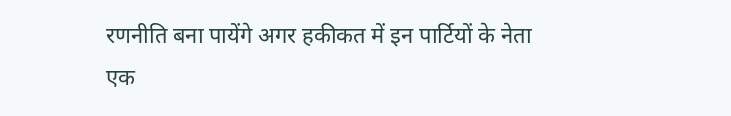रणनीति बना पायेंगे अगर हकीकत में इन पार्टियों के नेता एक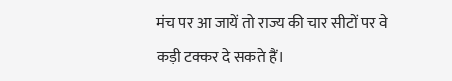मंच पर आ जायें तो राज्य की चार सीटों पर वे कड़ी टक्कर दे सकते हैं।